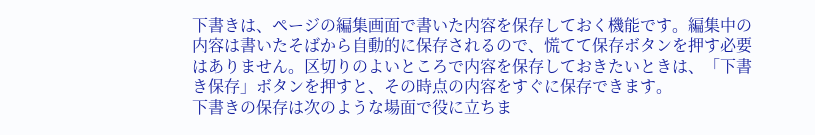下書きは、ページの編集画面で書いた内容を保存しておく機能です。編集中の内容は書いたそばから自動的に保存されるので、慌てて保存ボタンを押す必要はありません。区切りのよいところで内容を保存しておきたいときは、「下書き保存」ボタンを押すと、その時点の内容をすぐに保存できます。
下書きの保存は次のような場面で役に立ちま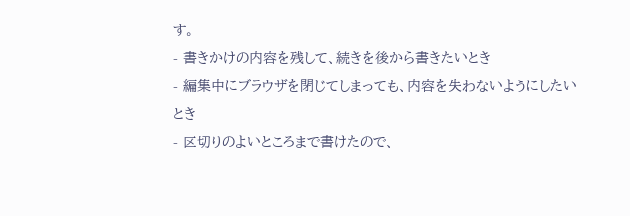す。
- 書きかけの内容を残して、続きを後から書きたいとき
- 編集中にブラウザを閉じてしまっても、内容を失わないようにしたいとき
- 区切りのよいところまで書けたので、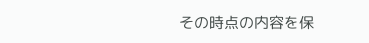その時点の内容を保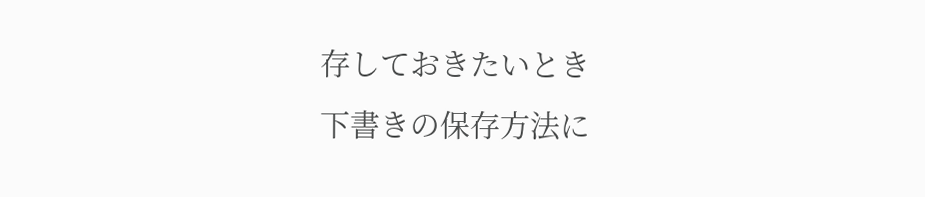存しておきたいとき
下書きの保存方法に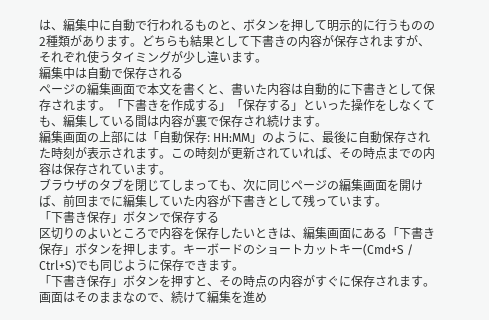は、編集中に自動で行われるものと、ボタンを押して明示的に行うものの2種類があります。どちらも結果として下書きの内容が保存されますが、それぞれ使うタイミングが少し違います。
編集中は自動で保存される
ページの編集画面で本文を書くと、書いた内容は自動的に下書きとして保存されます。「下書きを作成する」「保存する」といった操作をしなくても、編集している間は内容が裏で保存され続けます。
編集画面の上部には「自動保存: HH:MM」のように、最後に自動保存された時刻が表示されます。この時刻が更新されていれば、その時点までの内容は保存されています。
ブラウザのタブを閉じてしまっても、次に同じページの編集画面を開けば、前回までに編集していた内容が下書きとして残っています。
「下書き保存」ボタンで保存する
区切りのよいところで内容を保存したいときは、編集画面にある「下書き保存」ボタンを押します。キーボードのショートカットキー(Cmd+S / Ctrl+S)でも同じように保存できます。
「下書き保存」ボタンを押すと、その時点の内容がすぐに保存されます。画面はそのままなので、続けて編集を進め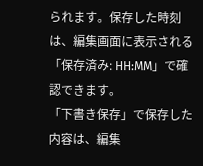られます。保存した時刻は、編集画面に表示される「保存済み: HH:MM」で確認できます。
「下書き保存」で保存した内容は、編集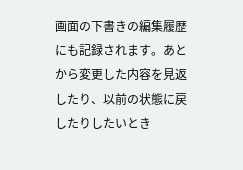画面の下書きの編集履歴にも記録されます。あとから変更した内容を見返したり、以前の状態に戻したりしたいとき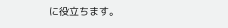に役立ちます。